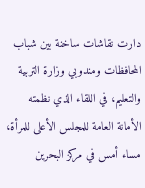دارت نقاشات ساخنة بين شباب المحافظات ومندوبي وزارة التربية والتعليم، في اللقاء الذي نظمته الأمانة العامة للمجلس الأعلى للمرأة، مساء أمس في مركز البحرين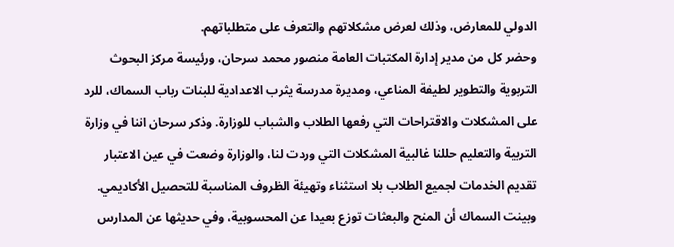الدولي للمعارض، وذلك لعرض مشكلاتهم والتعرف على متطلباتهم.
وحضر كل من مدير إدارة المكتبات العامة منصور محمد سرحان، ورئيسة مركز البحوث التربوية والتطوير لطيفة المناعي، ومديرة مدرسة يثرب الاعدادية للبنات رباب السماك، للرد على المشكلات والاقتراحات التي رفعها الطلاب والشباب للوزارة. وذكر سرحان اننا في وزارة التربية والتعليم حللنا غالبية المشكلات التي وردت لنا، والوزارة وضعت في عين الاعتبار تقديم الخدمات لجميع الطلاب بلا استثناء وتهيئة الظروف المناسبة للتحصيل الأكاديمي. وبينت السماك أن المنح والبعثات توزع بعيدا عن المحسوبية، وفي حديثها عن المدارس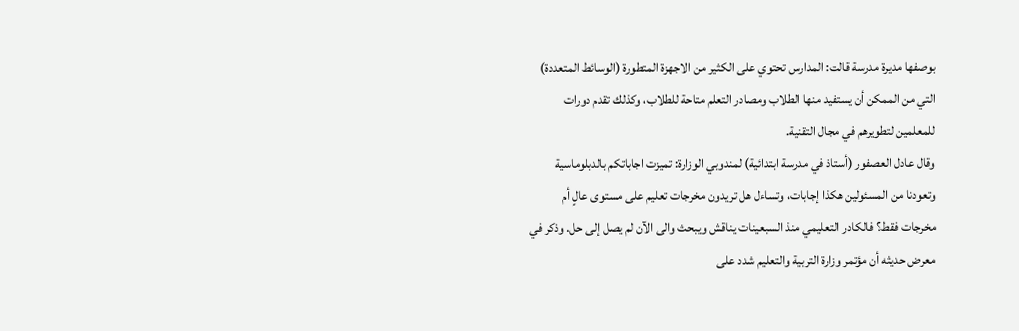بوصفها مديرة مدرسة قالت: المدارس تحتوي على الكثير من الاجهزة المتطورة (الوسائط المتعددة) التي من الممكن أن يستفيد منها الطلاب ومصادر التعلم متاحة للطلاب، وكذلك تقدم دورات للمعلمين لتطويرهم في مجال التقنية.
وقال عادل العصفور (أستاذ في مدرسة ابتدائية) لمندوبي الوزارة: تميزت اجاباتكم بالدبلوماسية وتعودنا من المسئولين هكذا إجابات، وتساءل هل تريدون مخرجات تعليم على مستوى عالٍ أم مخرجات فقط؟ فالكادر التعليمي منذ السبعينات يناقش ويبحث والى الآن لم يصل إلى حل. وذكر في معرض حديثه أن مؤتمر وزارة التربية والتعليم شدد على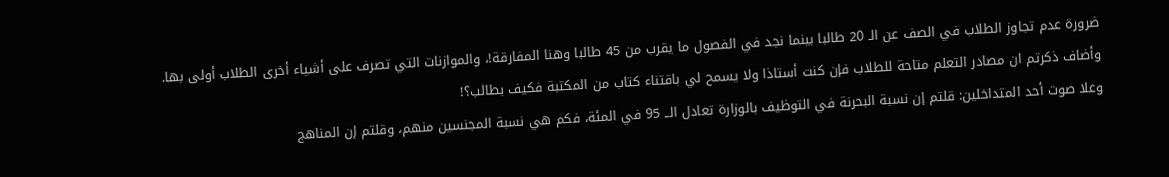ضرورة عدم تجاوز الطلاب في الصف عن الـ 20 طالبا بينما نجد في الفصول ما يقرب من 45 طالبا وهنا المفارقة!، والموازنات التي تصرف على أشياء أخرى الطلاب أولى بها. وأضاف ذكرتم ان مصادر التعلم متاحة للطلاب فإن كنت أستاذا ولا يسمح لي باقتناء كتاب من المكتبة فكيف بطالب؟!
وعلا صوت أحد المتداخلين: قلتم إن نسبة البحرنة في التوظيف بالوزارة تعادل الــ 95 في المئة، فكم هي نسبة المجنسين منهم، وقلتم إن المناهج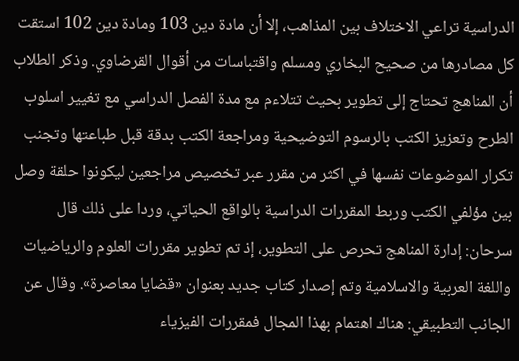الدراسية تراعي الاختلاف بين المذاهب، إلا أن مادة دين 103 ومادة دين 102 استقت كل مصادرها من صحيح البخاري ومسلم واقتباسات من أقوال القرضاوي. وذكر الطلاب أن المناهج تحتاج إلى تطوير بحيث تتلاءم مع مدة الفصل الدراسي مع تغيير اسلوب الطرح وتعزيز الكتب بالرسوم التوضيحية ومراجعة الكتب بدقة قبل طباعتها وتجنب تكرار الموضوعات نفسها في اكثر من مقرر عبر تخصيص مراجعين ليكونوا حلقة وصل بين مؤلفي الكتب وربط المقررات الدراسية بالواقع الحياتي، وردا على ذلك قال سرحان: إدارة المناهج تحرص على التطوير، إذ تم تطوير مقررات العلوم والرياضيات واللغة العربية والاسلامية وتم إصدار كتاب جديد بعنوان «قضايا معاصرة». وقال عن الجانب التطبيقي: هناك اهتمام بهذا المجال فمقررات الفيزياء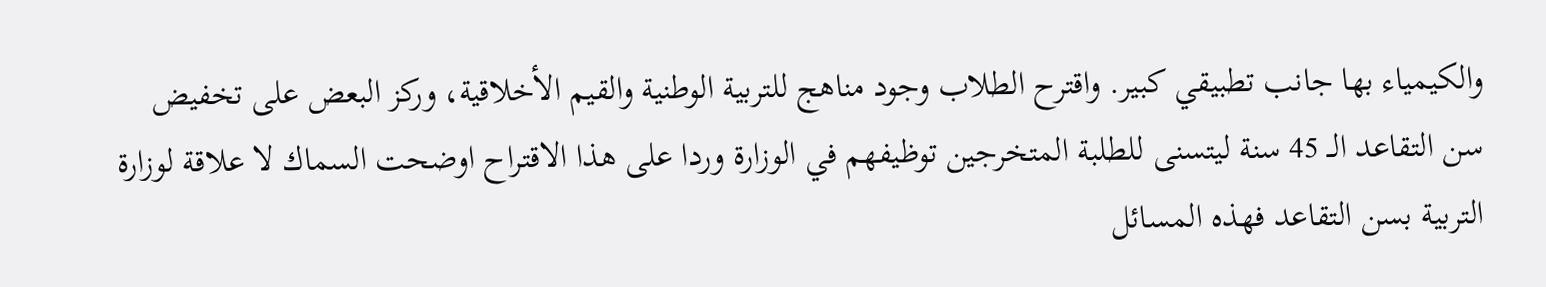والكيمياء بها جانب تطبيقي كبير. واقترح الطلاب وجود مناهج للتربية الوطنية والقيم الأخلاقية، وركز البعض على تخفيض سن التقاعد الــ 45 سنة ليتسنى للطلبة المتخرجين توظيفهم في الوزارة وردا على هذا الاقتراح اوضحت السماك لا علاقة لوزارة التربية بسن التقاعد فهذه المسائل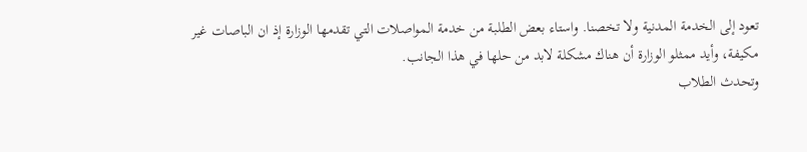تعود إلى الخدمة المدنية ولا تخصنا. واستاء بعض الطلبة من خدمة المواصلات التي تقدمها الوزارة إذ ان الباصات غير مكيفة، وأيد ممثلو الوزارة أن هناك مشكلة لابد من حلها في هذا الجانب.
وتحدث الطلاب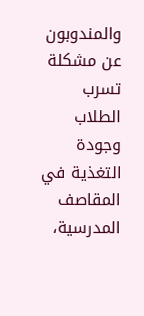والمندوبون عن مشكلة تسرب الطلاب وجودة التغذية في المقاصف المدرسية،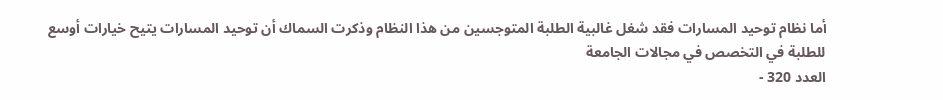أما نظام توحيد المسارات فقد شغل غالبية الطلبة المتوجسين من هذا النظام وذكرت السماك أن توحيد المسارات يتيح خيارات أوسع للطلبة في التخصص في مجالات الجامعة
العدد 320 -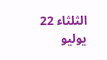الثلثاء 22 يوليو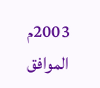2003م الموافق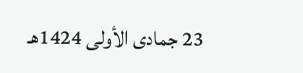23 جمادى الأولى 1424هـ